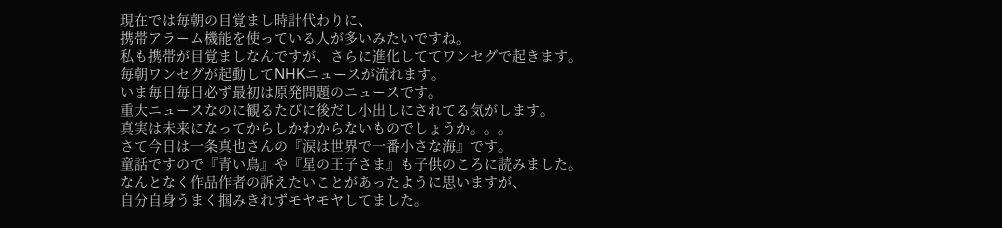現在では毎朝の目覚まし時計代わりに、
携帯アラーム機能を使っている人が多いみたいですね。
私も携帯が目覚ましなんですが、さらに進化しててワンセグで起きます。
毎朝ワンセグが起動してNHKニュースが流れます。
いま毎日毎日必ず最初は原発問題のニュースです。
重大ニュースなのに観るたびに後だし小出しにされてる気がします。
真実は未来になってからしかわからないものでしょうか。。。
さて今日は一条真也さんの『涙は世界で一番小さな海』です。
童話ですので『青い鳥』や『星の王子さま』も子供のころに読みました。
なんとなく作品作者の訴えたいことがあったように思いますが、
自分自身うまく掴みきれずモヤモヤしてました。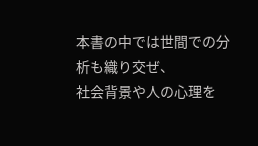本書の中では世間での分析も織り交ぜ、
社会背景や人の心理を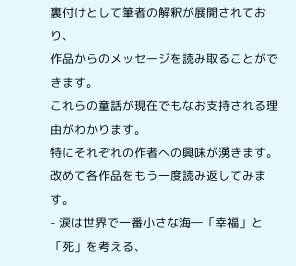裏付けとして筆者の解釈が展開されており、
作品からのメッセージを読み取ることができます。
これらの童話が現在でもなお支持される理由がわかります。
特にそれぞれの作者への興味が湧きます。
改めて各作品をもう一度読み返してみます。
- 涙は世界で一番小さな海―「幸福」と「死」を考える、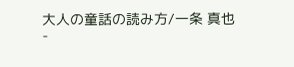大人の童話の読み方/一条 真也
-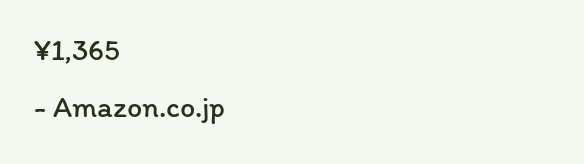¥1,365
- Amazon.co.jp